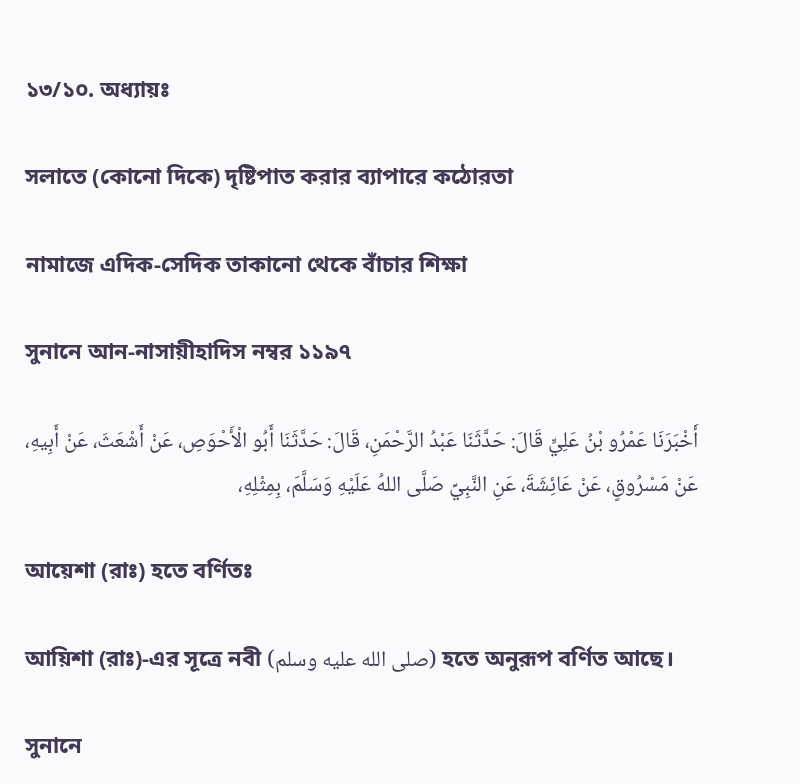১৩/১০. অধ্যায়ঃ

সলাতে (কোনো দিকে) দৃষ্টিপাত করার ব্যাপারে কঠোরতা

নামাজে এদিক-সেদিক তাকানো থেকে বাঁচার শিক্ষা

সুনানে আন-নাসায়ীহাদিস নম্বর ১১৯৭

أَخْبَرَنَا عَمْرُو بْنُ عَلِيٍّ قَالَ: حَدَّثَنَا عَبْدُ الرَّحْمَنِ، قَالَ: حَدَّثَنَا أَبُو الْأَحْوَصِ، عَنْ أَشْعَثَ، عَنْ أَبِيهِ، عَنْ مَسْرُوقٍ، عَنْ عَائِشَةَ، عَنِ النَّبِيِّ صَلَّى اللهُ عَلَيْهِ وَسَلَّمَ، بِمِثْلِهِ،

আয়েশা (রাঃ) হতে বর্ণিতঃ

আয়িশা (রাঃ)-এর সূত্রে নবী (صلى الله عليه وسلم) হতে অনুরূপ বর্ণিত আছে।

সুনানে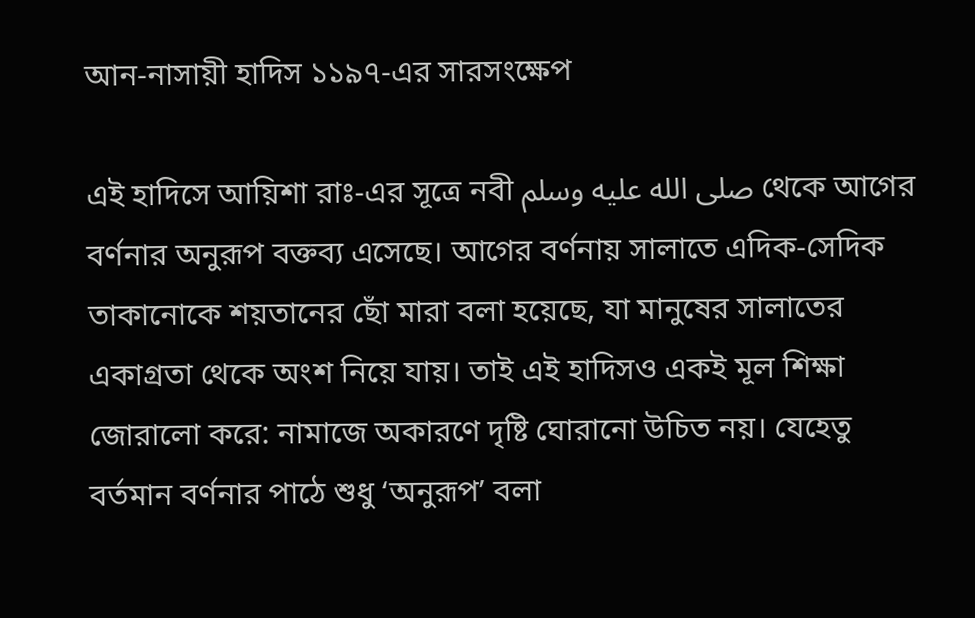আন-নাসায়ী হাদিস ১১৯৭-এর সারসংক্ষেপ

এই হাদিসে আয়িশা রাঃ-এর সূত্রে নবী صلى الله عليه وسلم থেকে আগের বর্ণনার অনুরূপ বক্তব্য এসেছে। আগের বর্ণনায় সালাতে এদিক-সেদিক তাকানোকে শয়তানের ছোঁ মারা বলা হয়েছে, যা মানুষের সালাতের একাগ্রতা থেকে অংশ নিয়ে যায়। তাই এই হাদিসও একই মূল শিক্ষা জোরালো করে: নামাজে অকারণে দৃষ্টি ঘোরানো উচিত নয়। যেহেতু বর্তমান বর্ণনার পাঠে শুধু ‘অনুরূপ’ বলা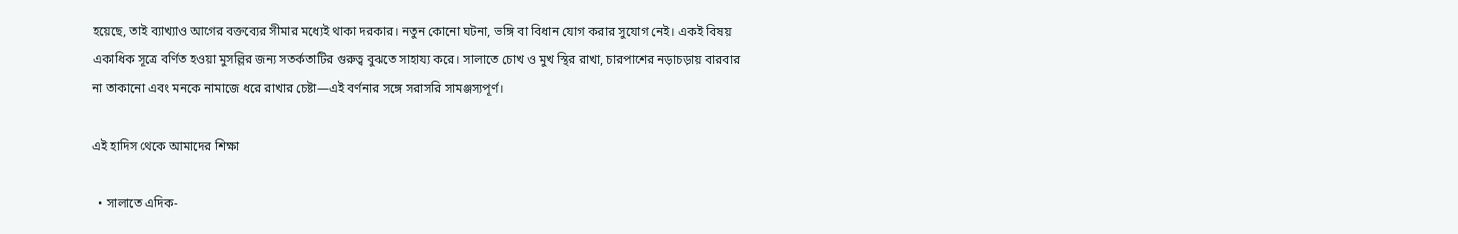হয়েছে, তাই ব্যাখ্যাও আগের বক্তব্যের সীমার মধ্যেই থাকা দরকার। নতুন কোনো ঘটনা, ভঙ্গি বা বিধান যোগ করার সুযোগ নেই। একই বিষয় একাধিক সূত্রে বর্ণিত হওয়া মুসল্লির জন্য সতর্কতাটির গুরুত্ব বুঝতে সাহায্য করে। সালাতে চোখ ও মুখ স্থির রাখা, চারপাশের নড়াচড়ায় বারবার না তাকানো এবং মনকে নামাজে ধরে রাখার চেষ্টা—এই বর্ণনার সঙ্গে সরাসরি সামঞ্জস্যপূর্ণ।

এই হাদিস থেকে আমাদের শিক্ষা

  • সালাতে এদিক-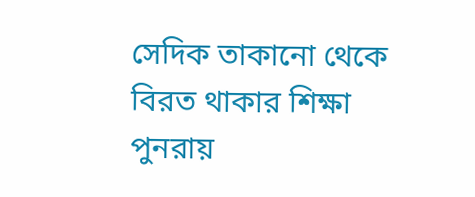সেদিক তাকানো থেকে বিরত থাকার শিক্ষা পুনরায়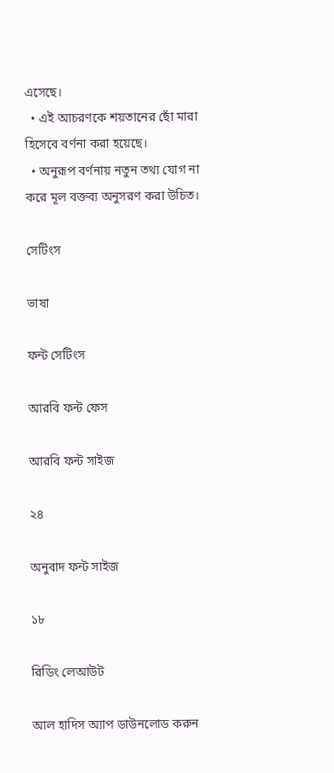এসেছে।
  • এই আচরণকে শয়তানের ছোঁ মারা হিসেবে বর্ণনা করা হয়েছে।
  • অনুরূপ বর্ণনায় নতুন তথ্য যোগ না করে মূল বক্তব্য অনুসরণ করা উচিত।

সেটিংস

ভাষা

ফন্ট সেটিংস

আরবি ফন্ট ফেস

আরবি ফন্ট সাইজ

২৪

অনুবাদ ফন্ট সাইজ

১৮

রিডিং লেআউট

আল হাদিস অ্যাপ ডাউনলোড করুন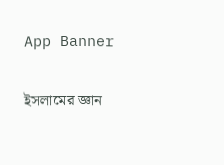App Banner

ইসলামের জ্ঞান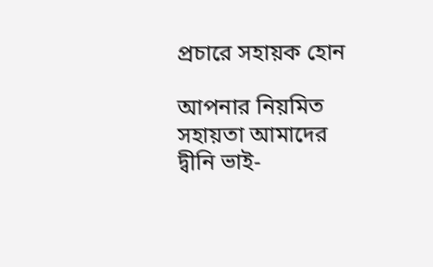প্রচারে সহায়ক হোন

আপনার নিয়মিত সহায়তা আমাদের দ্বীনি ভাই-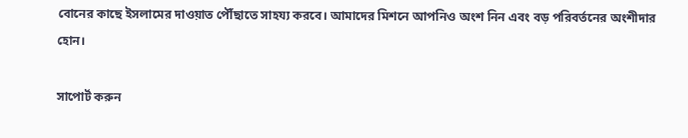বোনের কাছে ইসলামের দাওয়াত পৌঁছাতে সাহয্য করবে। আমাদের মিশনে আপনিও অংশ নিন এবং বড় পরিবর্তনের অংশীদার হোন।

সাপোর্ট করুন